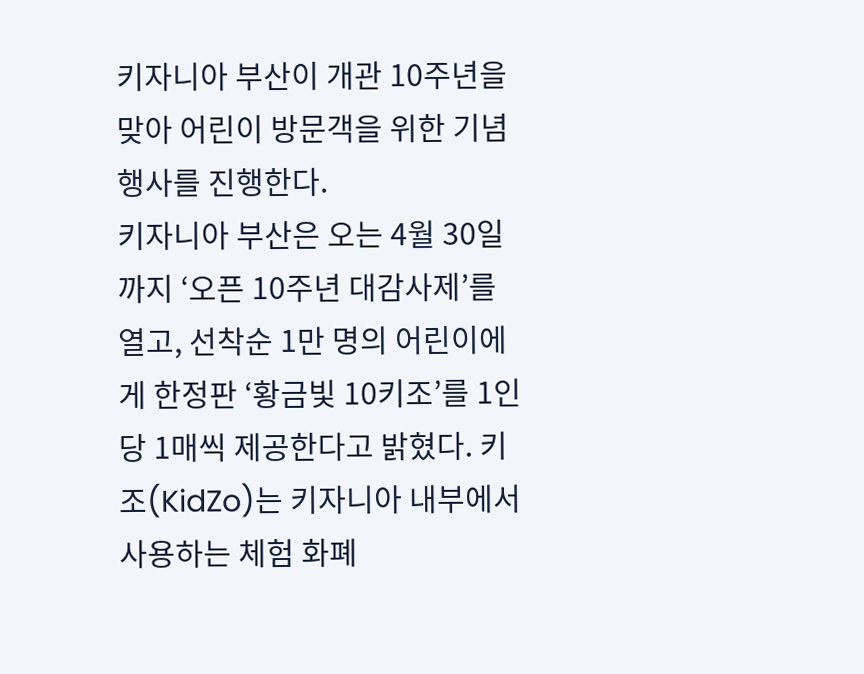키자니아 부산이 개관 10주년을 맞아 어린이 방문객을 위한 기념 행사를 진행한다.
키자니아 부산은 오는 4월 30일까지 ‘오픈 10주년 대감사제’를 열고, 선착순 1만 명의 어린이에게 한정판 ‘황금빛 10키조’를 1인당 1매씩 제공한다고 밝혔다. 키조(KidZo)는 키자니아 내부에서 사용하는 체험 화폐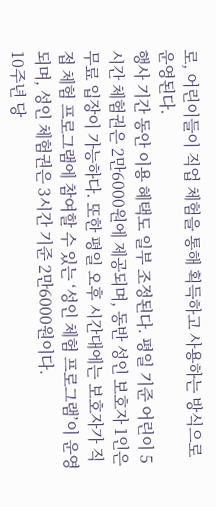로, 어린이들이 직업 체험을 통해 획득하고 사용하는 방식으로 운영된다.
행사 기간 동안 이용 혜택도 일부 조정된다. 평일 기준 어린이 5시간 체험권은 2만6000원에 제공되며, 동반 성인 보호자 1인은 무료 입장이 가능하다. 또한 평일 오후 시간대에는 보호자가 직접 체험 프로그램에 참여할 수 있는 ‘성인 체험 프로그램’이 운영되며, 성인 체험권은 3시간 기준 2만6000원이다.
10주년 당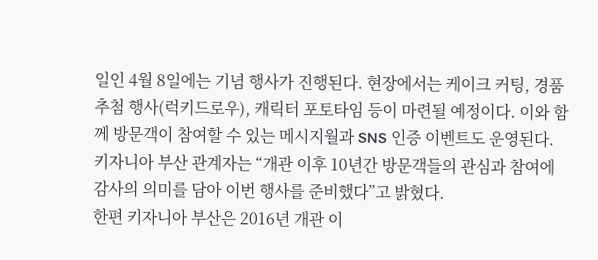일인 4월 8일에는 기념 행사가 진행된다. 현장에서는 케이크 커팅, 경품 추첨 행사(럭키드로우), 캐릭터 포토타임 등이 마련될 예정이다. 이와 함께 방문객이 참여할 수 있는 메시지월과 SNS 인증 이벤트도 운영된다.
키자니아 부산 관계자는 “개관 이후 10년간 방문객들의 관심과 참여에 감사의 의미를 담아 이번 행사를 준비했다”고 밝혔다.
한편 키자니아 부산은 2016년 개관 이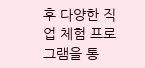후 다양한 직업 체험 프로그램을 통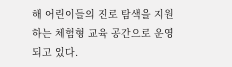해 어린이들의 진로 탐색을 지원하는 체험형 교육 공간으로 운영되고 있다.